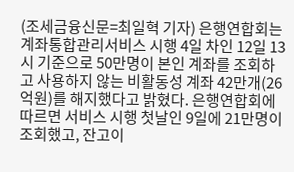(조세금융신문=최일혁 기자) 은행연합회는 계좌통합관리서비스 시행 4일 차인 12일 13시 기준으로 50만명이 본인 계좌를 조회하고 사용하지 않는 비활동성 계좌 42만개(26억원)를 해지했다고 밝혔다. 은행연합회에 따르면 서비스 시행 첫날인 9일에 21만명이 조회했고, 잔고이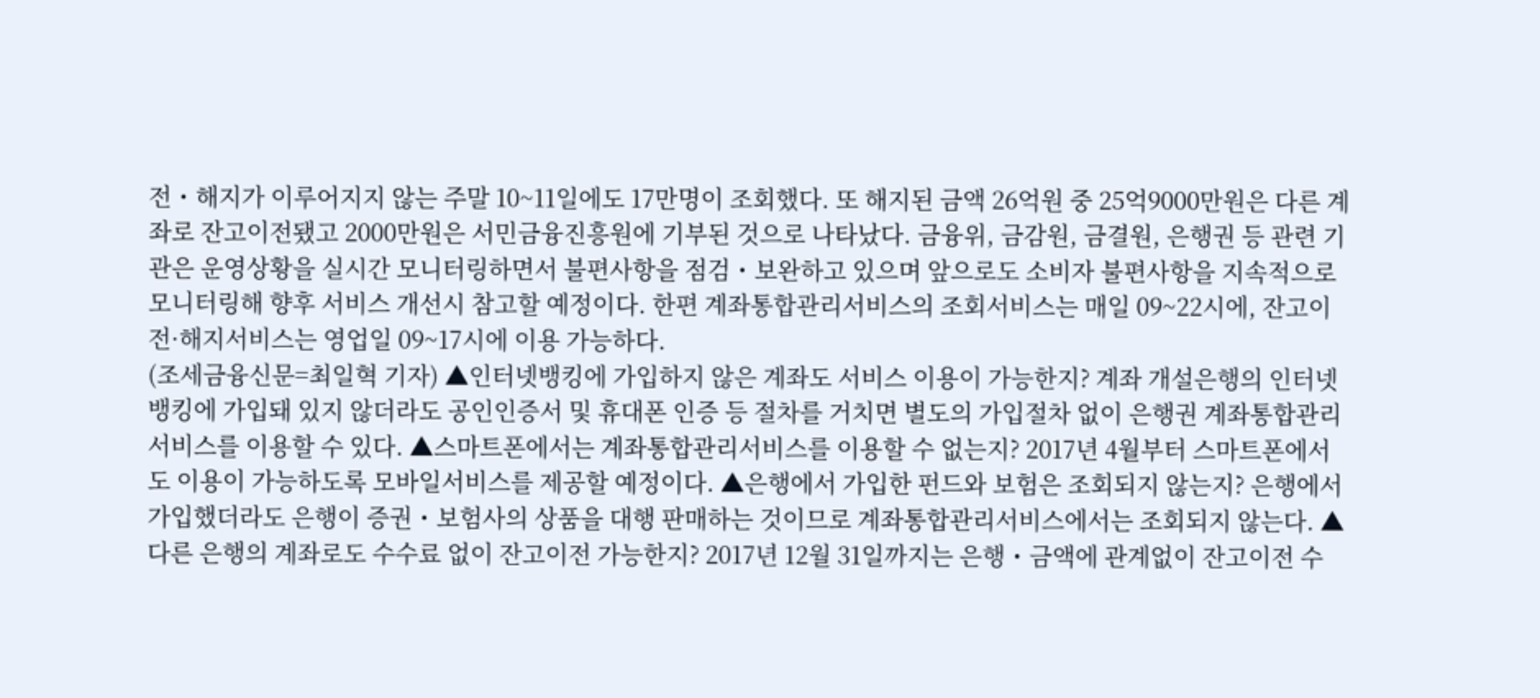전・해지가 이루어지지 않는 주말 10~11일에도 17만명이 조회했다. 또 해지된 금액 26억원 중 25억9000만원은 다른 계좌로 잔고이전됐고 2000만원은 서민금융진흥원에 기부된 것으로 나타났다. 금융위, 금감원, 금결원, 은행권 등 관련 기관은 운영상황을 실시간 모니터링하면서 불편사항을 점검・보완하고 있으며 앞으로도 소비자 불편사항을 지속적으로 모니터링해 향후 서비스 개선시 참고할 예정이다. 한편 계좌통합관리서비스의 조회서비스는 매일 09~22시에, 잔고이전·해지서비스는 영업일 09~17시에 이용 가능하다.
(조세금융신문=최일혁 기자) ▲인터넷뱅킹에 가입하지 않은 계좌도 서비스 이용이 가능한지? 계좌 개설은행의 인터넷뱅킹에 가입돼 있지 않더라도 공인인증서 및 휴대폰 인증 등 절차를 거치면 별도의 가입절차 없이 은행권 계좌통합관리서비스를 이용할 수 있다. ▲스마트폰에서는 계좌통합관리서비스를 이용할 수 없는지? 2017년 4월부터 스마트폰에서도 이용이 가능하도록 모바일서비스를 제공할 예정이다. ▲은행에서 가입한 펀드와 보험은 조회되지 않는지? 은행에서 가입했더라도 은행이 증권・보험사의 상품을 대행 판매하는 것이므로 계좌통합관리서비스에서는 조회되지 않는다. ▲다른 은행의 계좌로도 수수료 없이 잔고이전 가능한지? 2017년 12월 31일까지는 은행・금액에 관계없이 잔고이전 수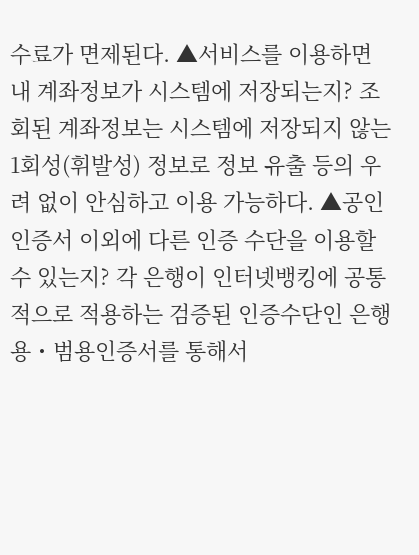수료가 면제된다. ▲서비스를 이용하면 내 계좌정보가 시스템에 저장되는지? 조회된 계좌정보는 시스템에 저장되지 않는 1회성(휘발성) 정보로 정보 유출 등의 우려 없이 안심하고 이용 가능하다. ▲공인인증서 이외에 다른 인증 수단을 이용할 수 있는지? 각 은행이 인터넷뱅킹에 공통적으로 적용하는 검증된 인증수단인 은행용・범용인증서를 통해서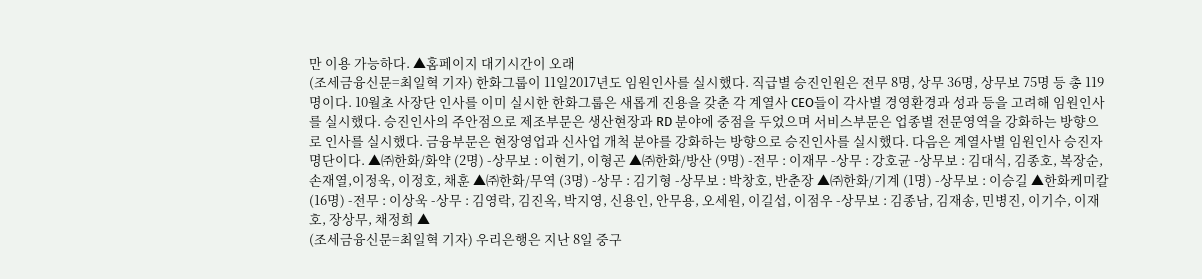만 이용 가능하다. ▲홈페이지 대기시간이 오래
(조세금융신문=최일혁 기자) 한화그룹이 11일2017년도 임원인사를 실시했다. 직급별 승진인원은 전무 8명, 상무 36명, 상무보 75명 등 총 119명이다. 10월초 사장단 인사를 이미 실시한 한화그룹은 새롭게 진용을 갖춘 각 계열사 CEO들이 각사별 경영환경과 성과 등을 고려해 임원인사를 실시했다. 승진인사의 주안점으로 제조부문은 생산현장과 RD 분야에 중점을 두었으며 서비스부문은 업종별 전문영역을 강화하는 방향으로 인사를 실시했다. 금융부문은 현장영업과 신사업 개척 분야를 강화하는 방향으로 승진인사를 실시했다. 다음은 계열사별 임원인사 승진자 명단이다. ▲㈜한화/화약 (2명) -상무보 : 이현기, 이형곤 ▲㈜한화/방산 (9명) -전무 : 이재무 -상무 : 강호균 -상무보 : 김대식, 김종호, 복장순, 손재열,이정욱, 이정호, 채훈 ▲㈜한화/무역 (3명) -상무 : 김기형 -상무보 : 박창호, 반춘장 ▲㈜한화/기계 (1명) -상무보 : 이승길 ▲한화케미칼 (16명) -전무 : 이상욱 -상무 : 김영락, 김진옥, 박지영, 신용인, 안무용, 오세원, 이길섭, 이점우 -상무보 : 김종남, 김재송, 민병진, 이기수, 이재호, 장상무, 채정희 ▲
(조세금융신문=최일혁 기자) 우리은행은 지난 8일 중구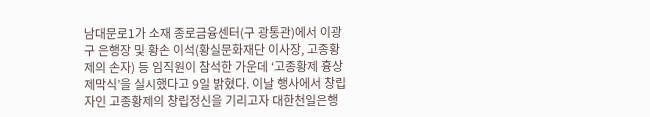남대문로1가 소재 종로금융센터(구 광통관)에서 이광구 은행장 및 황손 이석(황실문화재단 이사장, 고종황제의 손자) 등 임직원이 참석한 가운데 ‘고종황제 흉상 제막식’을 실시했다고 9일 밝혔다. 이날 행사에서 창립자인 고종황제의 창립정신을 기리고자 대한천일은행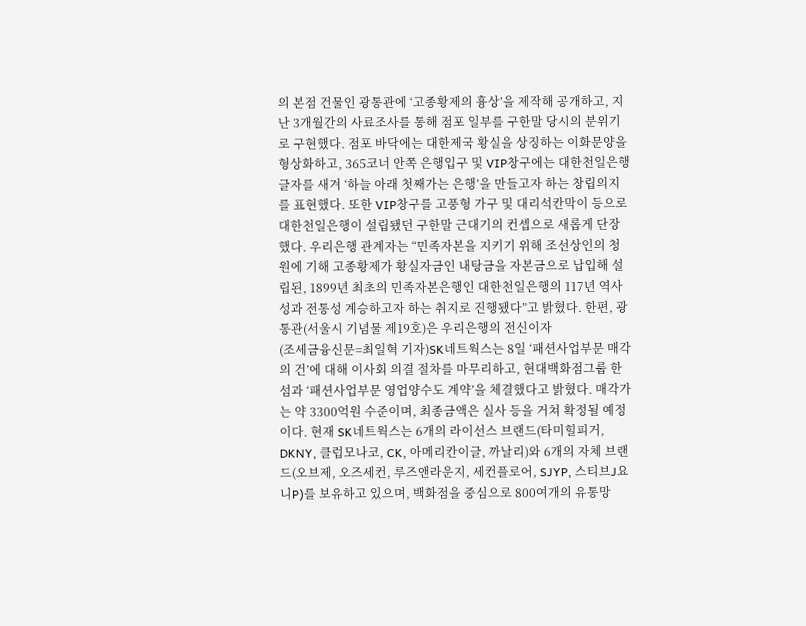의 본점 건물인 광통관에 ‘고종황제의 흉상’을 제작해 공개하고, 지난 3개월간의 사료조사를 통해 점포 일부를 구한말 당시의 분위기로 구현했다. 점포 바닥에는 대한제국 황실을 상징하는 이화문양을 형상화하고, 365코너 안쪽 은행입구 및 VIP창구에는 대한천일은행 글자를 새겨 ‘하늘 아래 첫째가는 은행’을 만들고자 하는 창립의지를 표현했다. 또한 VIP창구를 고풍형 가구 및 대리석칸막이 등으로 대한천일은행이 설립됐던 구한말 근대기의 컨셉으로 새롭게 단장했다. 우리은행 관계자는 “민족자본을 지키기 위해 조선상인의 청원에 기해 고종황제가 황실자금인 내탕금을 자본금으로 납입해 설립된, 1899년 최초의 민족자본은행인 대한천일은행의 117년 역사성과 전통성 계승하고자 하는 취지로 진행됐다”고 밝혔다. 한편, 광통관(서울시 기념물 제19호)은 우리은행의 전신이자
(조세금융신문=최일혁 기자)SK네트웍스는 8일 ‘패션사업부문 매각의 건’에 대해 이사회 의결 절차를 마무리하고, 현대백화점그룹 한섬과 ‘패션사업부문 영업양수도 계약’을 체결했다고 밝혔다. 매각가는 약 3300억원 수준이며, 최종금액은 실사 등을 거쳐 확정될 예정이다. 현재 SK네트웍스는 6개의 라이선스 브랜드(타미힐피거, DKNY, 클럽모나코, CK, 아메리칸이글, 까날리)와 6개의 자체 브랜드(오브제, 오즈세컨, 루즈앤라운지, 세컨플로어, SJYP, 스티브J요니P)를 보유하고 있으며, 백화점을 중심으로 800여개의 유통망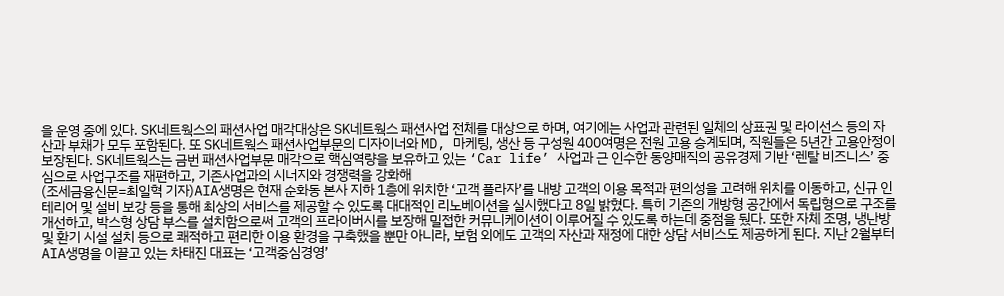을 운영 중에 있다. SK네트웍스의 패션사업 매각대상은 SK네트웍스 패션사업 전체를 대상으로 하며, 여기에는 사업과 관련된 일체의 상표권 및 라이선스 등의 자산과 부채가 모두 포함된다. 또 SK네트웍스 패션사업부문의 디자이너와 MD, 마케팅, 생산 등 구성원 400여명은 전원 고용 승계되며, 직원들은 5년간 고용안정이 보장된다. SK네트웍스는 금번 패션사업부문 매각으로 핵심역량을 보유하고 있는 ‘Car life’ 사업과 근 인수한 동양매직의 공유경제 기반 ‘렌탈 비즈니스’ 중심으로 사업구조를 재편하고, 기존사업과의 시너지와 경쟁력을 강화해
(조세금융신문=최일혁 기자)AIA생명은 현재 순화동 본사 지하 1층에 위치한 ‘고객 플라자’를 내방 고객의 이용 목적과 편의성을 고려해 위치를 이동하고, 신규 인테리어 및 설비 보강 등을 통해 최상의 서비스를 제공할 수 있도록 대대적인 리노베이션을 실시했다고 8일 밝혔다. 특히 기존의 개방형 공간에서 독립형으로 구조를 개선하고, 박스형 상담 부스를 설치함으로써 고객의 프라이버시를 보장해 밀접한 커뮤니케이션이 이루어질 수 있도록 하는데 중점을 뒀다. 또한 자체 조명, 냉난방 및 환기 시설 설치 등으로 쾌적하고 편리한 이용 환경을 구축했을 뿐만 아니라, 보험 외에도 고객의 자산과 재정에 대한 상담 서비스도 제공하게 된다. 지난 2월부터 AIA생명을 이끌고 있는 차태진 대표는 ‘고객중심경영’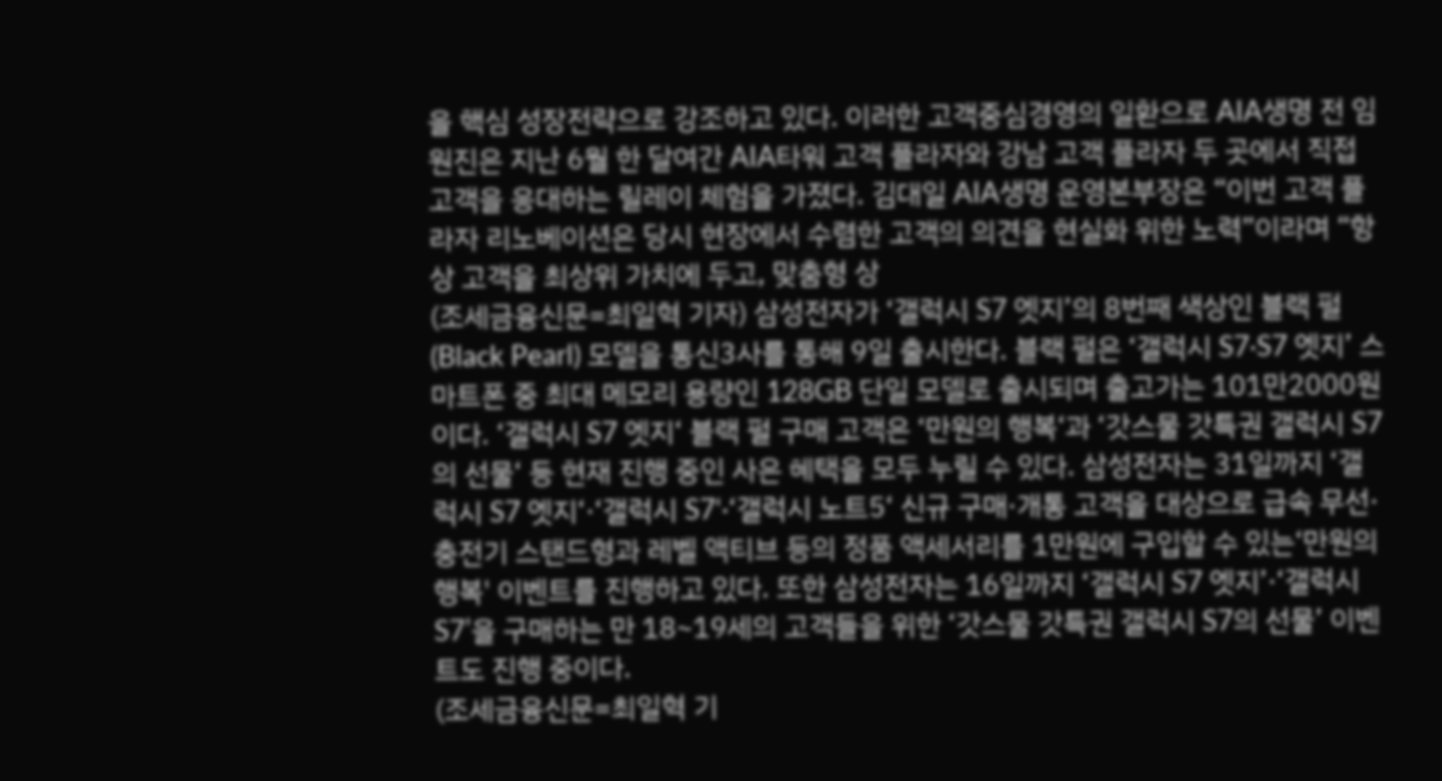을 핵심 성장전략으로 강조하고 있다. 이러한 고객중심경영의 일환으로 AIA생명 전 임원진은 지난 6월 한 달여간 AIA타워 고객 플라자와 강남 고객 플라자 두 곳에서 직접 고객을 응대하는 릴레이 체험을 가졌다. 김대일 AIA생명 운영본부장은 “이번 고객 플라자 리노베이션은 당시 현장에서 수렴한 고객의 의견을 현실화 위한 노력”이라며 “항상 고객을 최상위 가치에 두고, 맞춤형 상
(조세금융신문=최일혁 기자) 삼성전자가 ‘갤럭시 S7 엣지’의 8번째 색상인 블랙 펄(Black Pearl) 모델을 통신3사를 통해 9일 출시한다. 블랙 펄은 ‘갤럭시 S7·S7 엣지’ 스마트폰 중 최대 메모리 용량인 128GB 단일 모델로 출시되며 출고가는 101만2000원이다. ‘갤럭시 S7 엣지‘ 블랙 펄 구매 고객은 ‘만원의 행복‘과 ‘갓스물 갓특권 갤럭시 S7의 선물‘ 등 현재 진행 중인 사은 혜택을 모두 누릴 수 있다. 삼성전자는 31일까지 ‘갤럭시 S7 엣지‘·‘갤럭시 S7‘·‘갤럭시 노트5‘ 신규 구매·개통 고객을 대상으로 급속 무선·충전기 스탠드형과 레벨 액티브 등의 정품 액세서리를 1만원에 구입할 수 있는‘만원의 행복' 이벤트를 진행하고 있다. 또한 삼성전자는 16일까지 ‘갤럭시 S7 엣지’·‘갤럭시 S7’을 구매하는 만 18~19세의 고객들을 위한 ‘갓스물 갓특권 갤럭시 S7의 선물’ 이벤트도 진행 중이다.
(조세금융신문=최일혁 기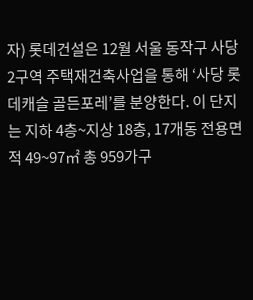자) 롯데건설은 12월 서울 동작구 사당2구역 주택재건축사업을 통해 ‘사당 롯데캐슬 골든포레’를 분양한다. 이 단지는 지하 4층~지상 18층, 17개동 전용면적 49~97㎡ 총 959가구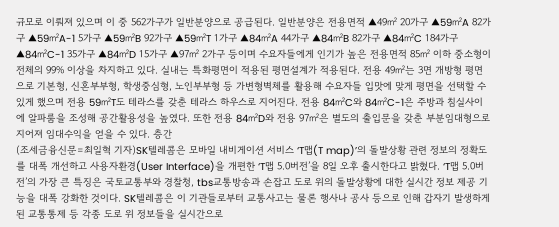규모로 이뤄져 있으며 이 중 562가구가 일반분양으로 공급된다. 일반분양은 전용면적 ▲49㎡ 20가구 ▲59㎡A 82가구 ▲59㎡A-1 5가구 ▲59㎡B 92가구 ▲59㎡T 1가구 ▲84㎡A 44가구 ▲84㎡B 82가구 ▲84㎡C 184가구 ▲84㎡C-1 35가구 ▲84㎡D 15가구 ▲97㎡ 2가구 등이며 수요자들에게 인기가 높은 전용면적 85㎡ 이하 중소형이 전체의 99% 이상을 차지하고 있다. 실내는 특화평면이 적용된 평면설계가 적용된다. 전용 49㎡는 3면 개방형 평면으로 기본형, 신혼부부형, 학생중심형, 노인부부형 등 가변형벽체를 활용해 수요자들 입맛에 맞게 평면을 선택할 수 있게 했으며 전용 59㎡T도 테라스를 갖춘 테라스 하우스로 지어진다. 전용 84㎡C와 84㎡C-1은 주방과 침실사이에 알파룸을 조성해 공간활용성을 높였다. 또한 전용 84㎡D와 전용 97㎡은 별도의 출입문을 갖춘 부분임대형으로 지어져 임대수익을 얻을 수 있다. 층간
(조세금융신문=최일혁 기자)SK텔레콤은 모바일 내비게이션 서비스 ‘T맵(T map)’의 돌발상황 관련 정보의 정확도를 대폭 개선하고 사용자환경(User Interface)을 개편한 ‘T맵 5.0버전’을 8일 오후 출시한다고 밝혔다. ‘T맵 5.0버전’의 가장 큰 특징은 국토교통부와 경찰청, tbs교통방송과 손잡고 도로 위의 돌발상황에 대한 실시간 정보 제공 기능을 대폭 강화한 것이다. SK텔레콤은 이 기관들로부터 교통사고는 물론 행사나 공사 등으로 인해 갑자기 발생하게 된 교통통제 등 각종 도로 위 정보들을 실시간으로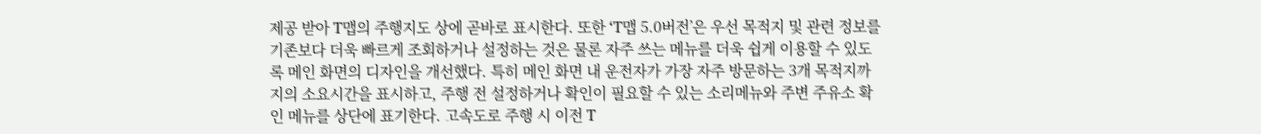제공 받아 T맵의 주행지도 상에 곧바로 표시한다. 또한 ‘T맵 5.0버전’은 우선 목적지 및 관련 정보를 기존보다 더욱 빠르게 조회하거나 설정하는 것은 물론 자주 쓰는 메뉴를 더욱 쉽게 이용할 수 있도록 메인 화면의 디자인을 개선했다. 특히 메인 화면 내 운전자가 가장 자주 방문하는 3개 목적지까지의 소요시간을 표시하고, 주행 전 설정하거나 확인이 필요할 수 있는 소리메뉴와 주변 주유소 확인 메뉴를 상단에 표기한다. 고속도로 주행 시 이전 T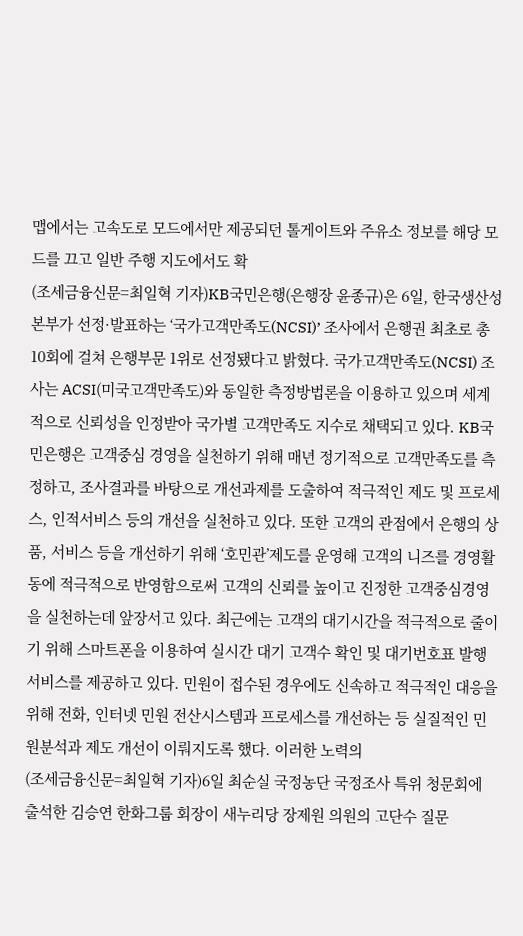맵에서는 고속도로 모드에서만 제공되던 톨게이트와 주유소 정보를 해당 모드를 끄고 일반 주행 지도에서도 확
(조세금융신문=최일혁 기자)KB국민은행(은행장 윤종규)은 6일, 한국생산성본부가 선정·발표하는 ‘국가고객만족도(NCSI)’ 조사에서 은행권 최초로 총 10회에 걸쳐 은행부문 1위로 선정됐다고 밝혔다. 국가고객만족도(NCSI) 조사는 ACSI(미국고객만족도)와 동일한 측정방법론을 이용하고 있으며 세계적으로 신뢰성을 인정받아 국가별 고객만족도 지수로 채택되고 있다. KB국민은행은 고객중심 경영을 실천하기 위해 매년 정기적으로 고객만족도를 측정하고, 조사결과를 바탕으로 개선과제를 도출하여 적극적인 제도 및 프로세스, 인적서비스 등의 개선을 실천하고 있다. 또한 고객의 관점에서 은행의 상품, 서비스 등을 개선하기 위해 ‘호민관’제도를 운영해 고객의 니즈를 경영활동에 적극적으로 반영함으로써 고객의 신뢰를 높이고 진정한 고객중심경영을 실천하는데 앞장서고 있다. 최근에는 고객의 대기시간을 적극적으로 줄이기 위해 스마트폰을 이용하여 실시간 대기 고객수 확인 및 대기번호표 발행 서비스를 제공하고 있다. 민원이 접수된 경우에도 신속하고 적극적인 대응을 위해 전화, 인터넷 민원 전산시스템과 프로세스를 개선하는 등 실질적인 민원분석과 제도 개선이 이뤄지도록 했다. 이러한 노력의
(조세금융신문=최일혁 기자)6일 최순실 국정농단 국정조사 특위 청문회에 출석한 김승연 한화그룹 회장이 새누리당 장제원 의원의 고단수 질문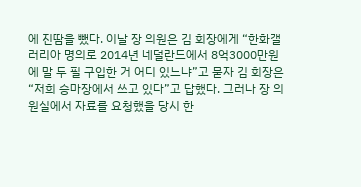에 진땀을 뺐다. 이날 장 의원은 김 회장에게 “한화갤러리아 명의로 2014년 네덜란드에서 8억3000만원에 말 두 필 구입한 거 어디 있느냐”고 묻자 김 회장은 “저희 승마장에서 쓰고 있다”고 답했다. 그러나 장 의원실에서 자료를 요청했을 당시 한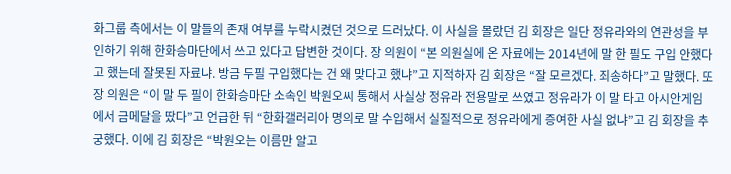화그룹 측에서는 이 말들의 존재 여부를 누락시켰던 것으로 드러났다. 이 사실을 몰랐던 김 회장은 일단 정유라와의 연관성을 부인하기 위해 한화승마단에서 쓰고 있다고 답변한 것이다. 장 의원이 “본 의원실에 온 자료에는 2014년에 말 한 필도 구입 안했다고 했는데 잘못된 자료냐. 방금 두필 구입했다는 건 왜 맞다고 했냐”고 지적하자 김 회장은 “잘 모르겠다. 죄송하다”고 말했다. 또 장 의원은 “이 말 두 필이 한화승마단 소속인 박원오씨 통해서 사실상 정유라 전용말로 쓰였고 정유라가 이 말 타고 아시안게임에서 금메달을 땄다”고 언급한 뒤 “한화갤러리아 명의로 말 수입해서 실질적으로 정유라에게 증여한 사실 없냐”고 김 회장을 추궁했다. 이에 김 회장은 “박원오는 이름만 알고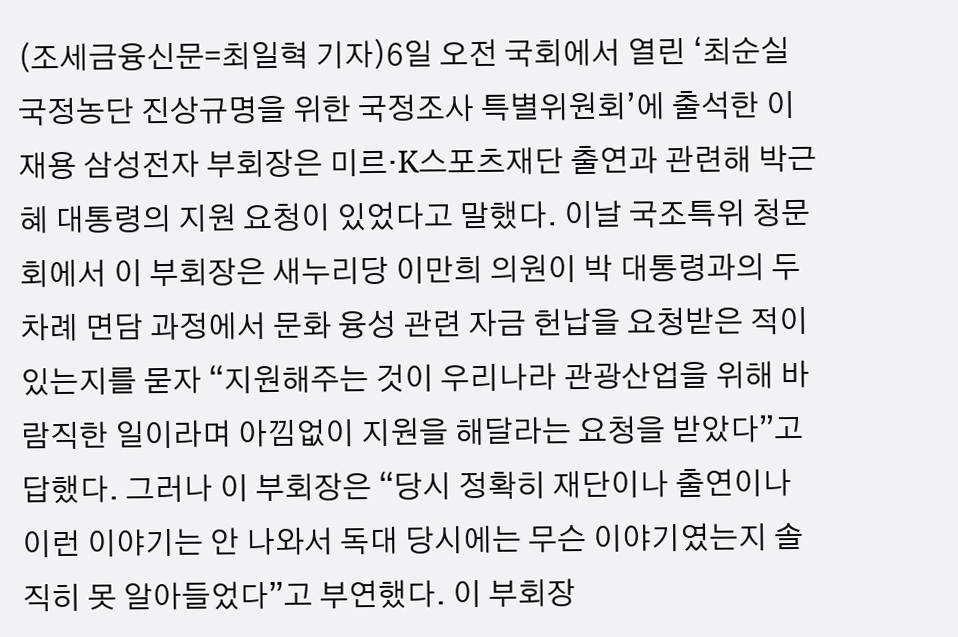(조세금융신문=최일혁 기자)6일 오전 국회에서 열린 ‘최순실 국정농단 진상규명을 위한 국정조사 특별위원회’에 출석한 이재용 삼성전자 부회장은 미르·K스포츠재단 출연과 관련해 박근혜 대통령의 지원 요청이 있었다고 말했다. 이날 국조특위 청문회에서 이 부회장은 새누리당 이만희 의원이 박 대통령과의 두 차례 면담 과정에서 문화 융성 관련 자금 헌납을 요청받은 적이 있는지를 묻자 “지원해주는 것이 우리나라 관광산업을 위해 바람직한 일이라며 아낌없이 지원을 해달라는 요청을 받았다”고 답했다. 그러나 이 부회장은 “당시 정확히 재단이나 출연이나 이런 이야기는 안 나와서 독대 당시에는 무슨 이야기였는지 솔직히 못 알아들었다”고 부연했다. 이 부회장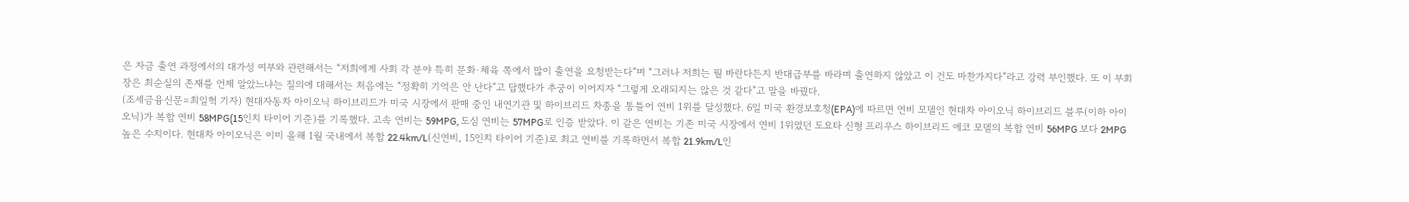은 자금 출연 과정에서의 대가성 여부와 관련해서는 “저희에게 사회 각 분야 특히 문화·체육 쪽에서 많이 출연을 요청받는다”며 “그러나 저희는 뭘 바란다든지 반대급부를 바라며 출연하지 않았고 이 건도 마찬가지다”라고 강력 부인했다. 또 이 부회장은 최순실의 존재를 언제 알았느냐는 질의에 대해서는 처음에는 “정확히 기억은 안 난다”고 답했다가 추궁이 이어지자 “그렇게 오래되지는 않은 것 같다”고 말을 바꿨다.
(조세금융신문=최일혁 기자) 현대자동차 아이오닉 하이브리드가 미국 시장에서 판매 중인 내연기관 및 하이브리드 차종을 통틀어 연비 1위를 달성했다. 6일 미국 환경보호청(EPA)에 따르면 연비 모델인 현대차 아이오닉 하이브리드 블루(이하 아이오닉)가 복합 연비 58MPG(15인치 타이어 기준)를 기록했다. 고속 연비는 59MPG, 도심 연비는 57MPG로 인증 받았다. 이 같은 연비는 기존 미국 시장에서 연비 1위였던 도요타 신형 프리우스 하이브리드 에코 모델의 복합 연비 56MPG 보다 2MPG 높은 수치이다. 현대차 아이오닉은 이미 올해 1월 국내에서 복합 22.4km/L(신연비, 15인치 타이어 기준)로 최고 연비를 기록하면서 복합 21.9km/L인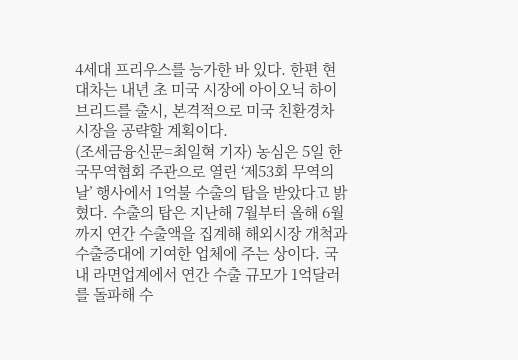4세대 프리우스를 능가한 바 있다. 한편 현대차는 내년 초 미국 시장에 아이오닉 하이브리드를 출시, 본격적으로 미국 친환경차 시장을 공략할 계획이다.
(조세금융신문=최일혁 기자) 농심은 5일 한국무역협회 주관으로 열린 ‘제53회 무역의 날’ 행사에서 1억불 수출의 탑을 받았다고 밝혔다. 수출의 탑은 지난해 7월부터 올해 6월까지 연간 수출액을 집계해 해외시장 개척과 수출증대에 기여한 업체에 주는 상이다. 국내 라면업계에서 연간 수출 규모가 1억달러를 돌파해 수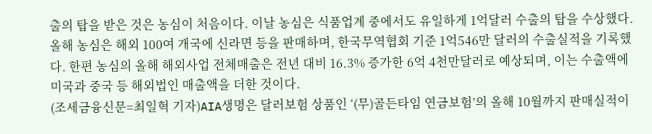출의 탑을 받은 것은 농심이 처음이다. 이날 농심은 식품업계 중에서도 유일하게 1억달러 수출의 탑을 수상했다. 올해 농심은 해외 100여 개국에 신라면 등을 판매하며, 한국무역협회 기준 1억546만 달러의 수출실적을 기록했다. 한편 농심의 올해 해외사업 전체매출은 전년 대비 16.3% 증가한 6억 4천만달러로 예상되며, 이는 수출액에 미국과 중국 등 해외법인 매출액을 더한 것이다.
(조세금융신문=최일혁 기자)AIA생명은 달러보험 상품인 ‘(무)골든타임 연금보험’의 올해 10월까지 판매실적이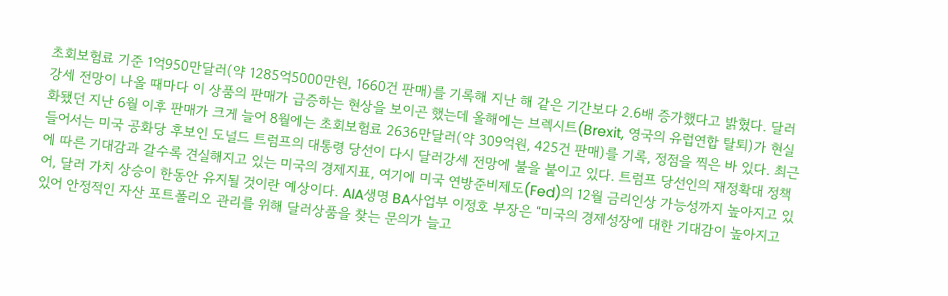초회보험료 기준 1억950만달러(약 1285억5000만원, 1660건 판매)를 기록해 지난 해 같은 기간보다 2.6배 증가했다고 밝혔다. 달러강세 전망이 나올 때마다 이 상품의 판매가 급증하는 현상을 보이곤 했는데 올해에는 브렉시트(Brexit, 영국의 유럽연합 탈퇴)가 현실화됐던 지난 6월 이후 판매가 크게 늘어 8월에는 초회보험료 2636만달러(약 309억원, 425건 판매)를 기록, 정점을 찍은 바 있다. 최근 들어서는 미국 공화당 후보인 도널드 트럼프의 대통령 당선이 다시 달러강세 전망에 불을 붙이고 있다. 트럼프 당선인의 재정확대 정책에 따른 기대감과 갈수록 견실해지고 있는 미국의 경제지표, 여기에 미국 연방준비제도(Fed)의 12월 금리인상 가능성까지 높아지고 있어, 달러 가치 상승이 한동안 유지될 것이란 예상이다. AIA생명 BA사업부 이정호 부장은 “미국의 경제성장에 대한 기대감이 높아지고 있어 안정적인 자산 포트폴리오 관리를 위해 달러상품을 찾는 문의가 늘고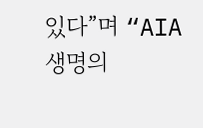있다”며 “AIA생명의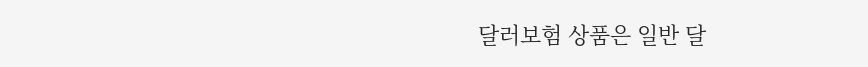달러보험 상품은 일반 달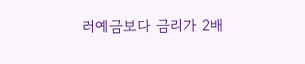러예금보다 금리가 2배